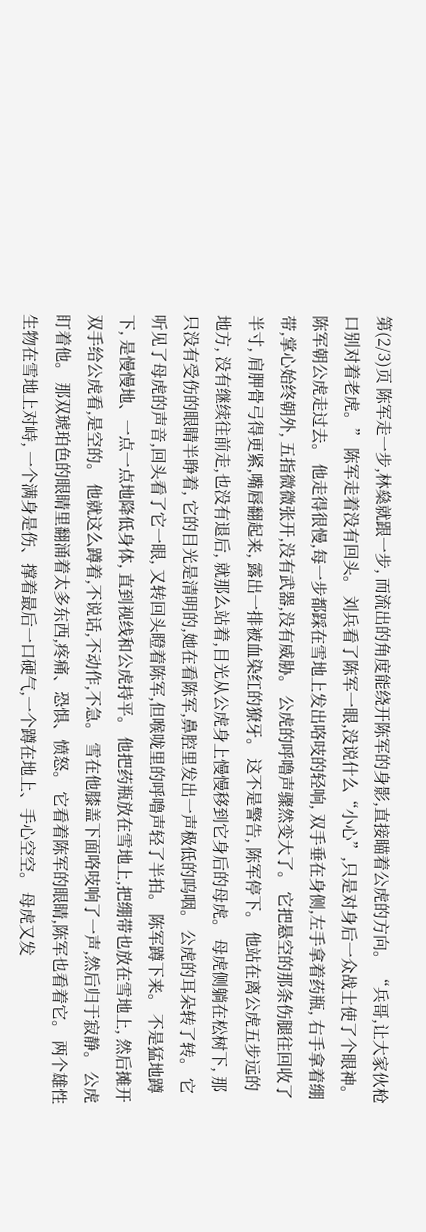第(2/3)页 陈军走一步,林燊就跟一步, 而流出的角度能绕开陈军的身影,直接瞄着公虎的方向。 “兵哥,让大家伙枪口别对着老虎。” 陈军走着没有回头。 刘兵看了陈军一眼,没说什么“小心”,只是对身后一众战士使了个眼神。 陈军朝公虎走过去。 他走得很慢,每一步都踩在雪地上发出咯吱的轻响, 双手垂在身侧,左手拿着药瓶, 右手拿着绷带,掌心始终朝外, 五指微微张开,没有武器,没有威胁。 公虎的呼噜声骤然变大了。 它把悬空的那条伤腿往回收了半寸, 肩胛骨弓得更紧,嘴唇翻起来, 露出一排被血染红的獠牙。 这不是警告, 陈军停下。 他站在离公虎五步远的地方, 没有继续往前走,也没有退后, 就那么站着,目光从公虎身上慢慢移到它身后的母虎。 母虎侧躺在松树下, 那只没有受伤的眼睛半睁着, 它的目光是清明的,她在看陈军,鼻腔里发出一声极低的呜咽。 公虎的耳朵转了转。 它听见了母虎的声音,回头看了它一眼, 又转回头瞪着陈军,但喉咙里的呼噜声轻了半拍。 陈军蹲下来。 不是猛地蹲下, 是慢慢地、一点一点地降低身体, 直到视线和公虎持平。 他把药瓶放在雪地上,把绷带也放在雪地上, 然后摊开双手给公虎看,是空的。 他就这么蹲着,不说话,不动作,不急。 雪在他膝盖下面咯吱响了一声,然后归于寂静。 公虎盯着他。 那双琥珀色的眼睛里翻涌着太多东西,疼痛、恐惧、愤怒。 它看着陈军的眼睛,陈军也看着它。 两个雄性生物在雪地上对峙, 一个满身是伤、撑着最后一口硬气,一个蹲在地上、手心空空。 母虎又发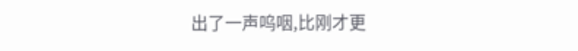出了一声呜咽,比刚才更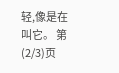轻,像是在叫它。 第(2/3)页